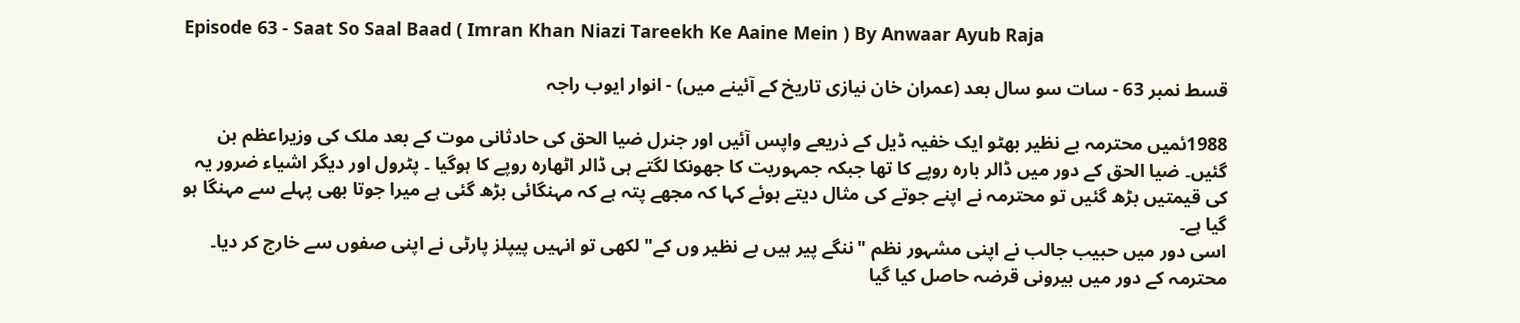Episode 63 - Saat So Saal Baad ( Imran Khan Niazi Tareekh Ke Aaine Mein ) By Anwaar Ayub Raja

قسط نمبر 63 - سات سو سال بعد (عمران خان نیازی تاریخ کے آئینے میں) - انوار ایوب راجہ

1988ئمیں محترمہ بے نظیر بھٹو ایک خفیہ ڈیل کے ذریعے واپس آئیں اور جنرل ضیا الحق کی حادثانی موت کے بعد ملک کی وزیراعظم بن گئیں۔ ضیا الحق کے دور میں ڈالر بارہ روپے کا تھا جبکہ جمہوریت کا جھونکا لگتے ہی ڈالر اٹھارہ روپے کا ہوگیا ۔ پٹرول اور دیگر اشیاء ضرور یہ کی قیمتیں بڑھ گئیں تو محترمہ نے اپنے جوتے کی مثال دیتے ہوئے کہا کہ مجھے پتہ ہے کہ مہنگائی بڑھ گئی ہے میرا جوتا بھی پہلے سے مہنگا ہو گیا ہے۔
اسی دور میں حبیب جالب نے اپنی مشہور نظم "ننگے پیر ہیں بے نظیر وں کے" لکھی تو انہیں پیپلز پارٹی نے اپنی صفوں سے خارج کر دیا۔ محترمہ کے دور میں بیرونی قرضہ حاصل کیا گیا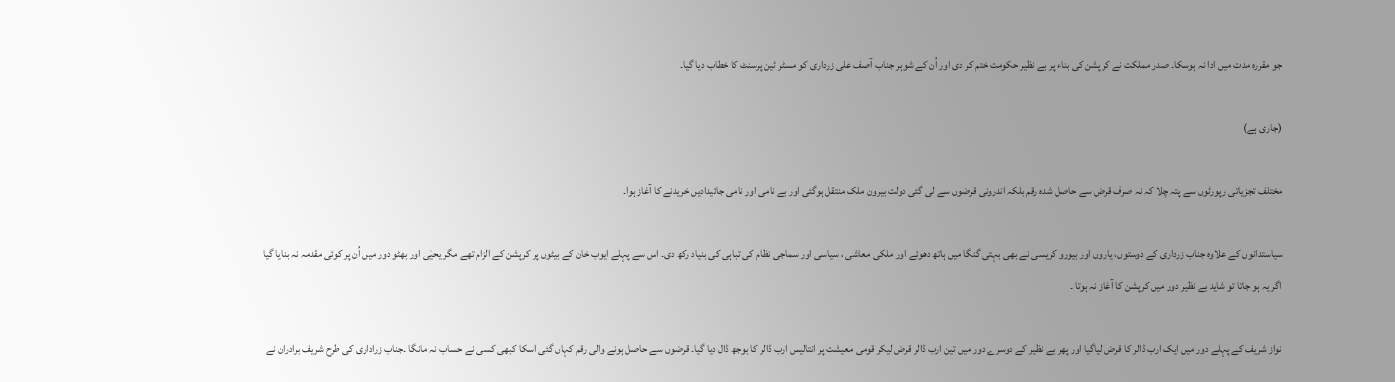جو مقررہ مدت میں ادا نہ ہوسکا۔ صدر مملکت نے کرپشن کی بناء پر بے نظیر حکومت ختم کر دی اور اُن کے شوہر جناب آصف علی زرداری کو مسٹر ٹین پرسنٹ کا خطاب دیا گیا۔

(جاری ہے)

مختلف تجزیاتی رپورٹوں سے پتہ چلا کہ نہ صرف قرض سے حاصل شدہ رقم بلکہ اندرونی قرضوں سے لی گئی دولت بیرون ملک منتقل ہوگئی اور بے نامی اور نامی جائیدادیں خریدنے کا آغاز ہوا۔

سیاستدانوں کے علاوہ جناب زرداری کے دوستوں، یاروں اور بیورو کریسی نے بھی بہتی گنگا میں ہاتھ دھوئے اور ملکی معاشی ، سیاسی اور سماجی نظام کی تباہی کی بنیاد رکھ دی۔ اس سے پہلے ایوب خان کے بیٹوں پر کرپشن کے الزام تھے مگر یحیٰی اور بھٹو دور میں اُن پر کوئی مقدمہ نہ بنایا گیا اگر یہ ہو جاتا تو شاید بے نظیر دور میں کرپشن کا آغاز نہ ہوتا ۔

نواز شریف کے پہلے دور میں ایک ارب ڈالر کا قرض لیاگیا اور پھر بے نظیر کے دوسرے دور میں تین ارب ڈالر قرض لیکر قومی معیشت پر انتالیس ارب ڈالر کا بوجھ ڈال دیا گیا۔ قرضوں سے حاصل ہونے والی رقم کہاں گئی اسکا کبھی کسی نے حساب نہ مانگا ۔جناب زراداری کی طرح شریف برادران نے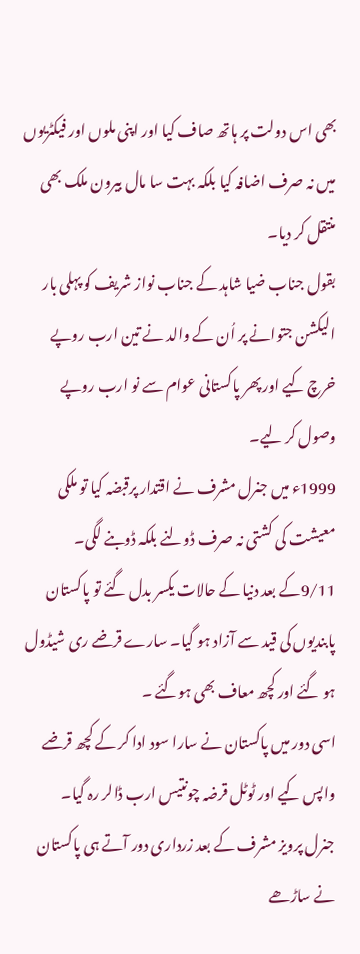بھی اس دولت پر ہاتھ صاف کیا اور اپنی ملوں اور فیکٹریوں میں نہ صرف اضافہ کیا بلکہ بہت سا مال بیرون ملک بھی منتقل کر دیا۔
بقول جناب ضیا شاہد کے جناب نواز شریف کو پہلی بار الیکشن جتوانے پر اُن کے والد نے تین ارب روپے خرچ کیے اور پھر پاکستانی عوام سے نو ارب روپے وصول کر لیے۔
1999ء میں جنرل مشرف نے اقتدار پرقبضہ کیا تو ملکی معیشت کی کشتی نہ صرف ڈولنے بلکہ ڈوبنے لگی۔ 9/11کے بعد دنیا کے حالات یکسر بدل گئے تو پاکستان پابندیوں کی قید سے آزاد ہو گیا۔ سارے قرضے ری شیڈول ہو گئے اور کچھ معاف بھی ہوگئے ۔
اسی دور میں پاکستان نے سارا سود ادا کر کے کچھ قرضے واپس کیے اور ٹوٹل قرضہ چونتیس ارب ڈالر رہ گیا۔
جنرل پرویز مشرف کے بعد زرداری دور آتے ہی پاکستان نے ساڑھے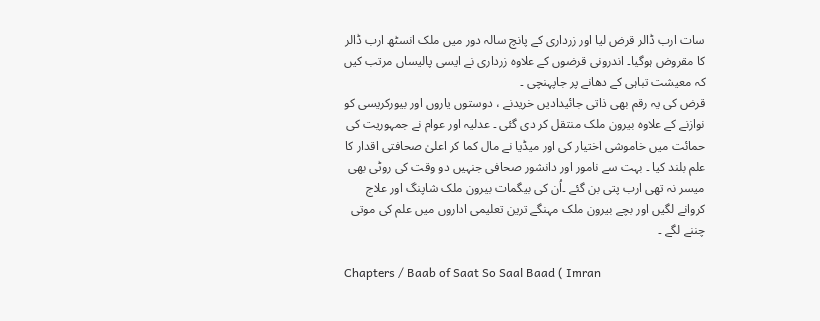سات ارب ڈالر قرض لیا اور زرداری کے پانچ سالہ دور میں ملک انسٹھ ارب ڈالر کا مقروض ہوگیا۔ اندرونی قرضوں کے علاوہ زرداری نے ایسی پالیساں مرتب کیں کہ معیشت تباہی کے دھانے پر جاپہنچی ۔
قرض کی یہ رقم بھی ذاتی جائیدادیں خریدنے ، دوستوں یاروں اور بیورکریسی کو نوازنے کے علاوہ بیرون ملک منتقل کر دی گئی ۔ عدلیہ اور عوام نے جمہوریت کی حمائت میں خاموشی اختیار کی اور میڈیا نے مال کما کر اعلیٰ صحافتی اقدار کا علم بلند کیا ۔ بہت سے نامور اور دانشور صحافی جنہیں دو وقت کی روٹی بھی میسر نہ تھی ارب پتی بن گئے ۔اُن کی بیگمات بیرون ملک شاپنگ اور علاج کروانے لگیں اور بچے بیرون ملک مہنگے ترین تعلیمی اداروں میں علم کی موتی چننے لگے ۔

Chapters / Baab of Saat So Saal Baad ( Imran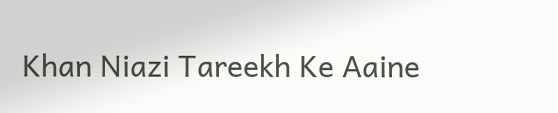Khan Niazi Tareekh Ke Aaine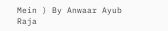Mein ) By Anwaar Ayub Raja